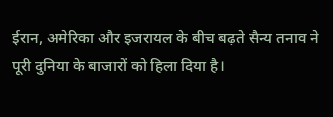ईरान, अमेरिका और इजरायल के बीच बढ़ते सैन्य तनाव ने पूरी दुनिया के बाजारों को हिला दिया है।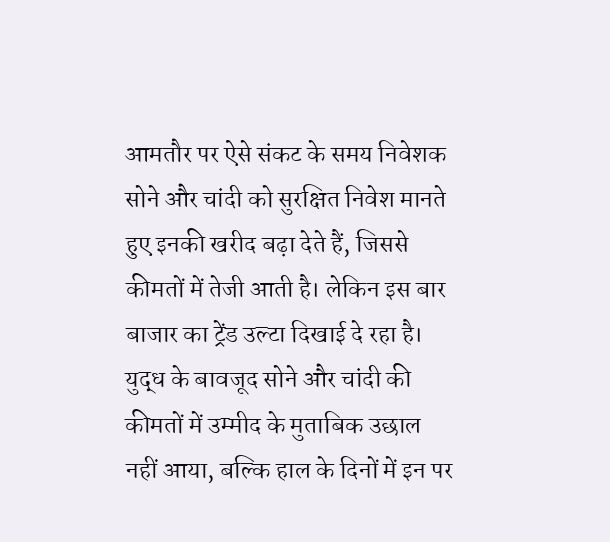आमतौर पर ऐसे संकट के समय निवेशक सोने और चांदी को सुरक्षित निवेश मानते हुए इनकी खरीद बढ़ा देते हैं, जिससे कीमतों में तेजी आती है। लेकिन इस बार बाजार का ट्रेंड उल्टा दिखाई दे रहा है। युद्ध के बावजूद सोने और चांदी की कीमतों में उम्मीद के मुताबिक उछाल नहीं आया, बल्कि हाल के दिनों में इन पर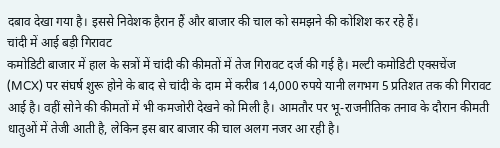दबाव देखा गया है। इससे निवेशक हैरान हैं और बाजार की चाल को समझने की कोशिश कर रहे हैं।
चांदी में आई बड़ी गिरावट
कमोडिटी बाजार में हाल के सत्रों में चांदी की कीमतों में तेज गिरावट दर्ज की गई है। मल्टी कमोडिटी एक्सचेंज (MCX) पर संघर्ष शुरू होने के बाद से चांदी के दाम में करीब 14,000 रुपये यानी लगभग 5 प्रतिशत तक की गिरावट आई है। वहीं सोने की कीमतों में भी कमजोरी देखने को मिली है। आमतौर पर भू-राजनीतिक तनाव के दौरान कीमती धातुओं में तेजी आती है, लेकिन इस बार बाजार की चाल अलग नजर आ रही है।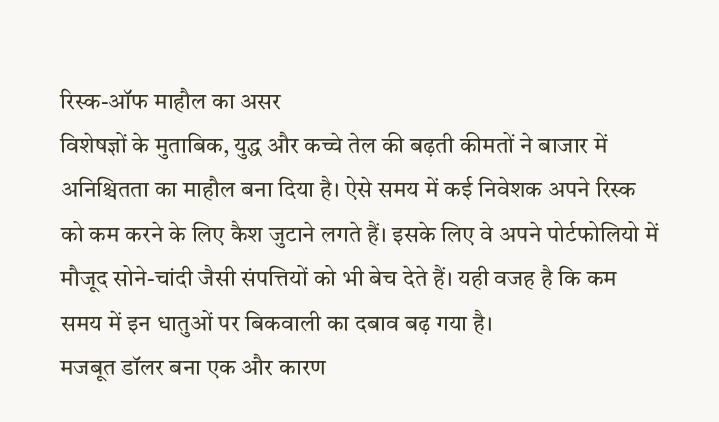रिस्क-ऑफ माहौल का असर
विशेषज्ञों के मुताबिक, युद्ध और कच्चे तेल की बढ़ती कीमतों ने बाजार में अनिश्चितता का माहौल बना दिया है। ऐसे समय में कई निवेशक अपने रिस्क को कम करने के लिए कैश जुटाने लगते हैं। इसके लिए वे अपने पोर्टफोलियो में मौजूद सोने-चांदी जैसी संपत्तियों को भी बेच देते हैं। यही वजह है कि कम समय में इन धातुओं पर बिकवाली का दबाव बढ़ गया है।
मजबूत डॉलर बना एक और कारण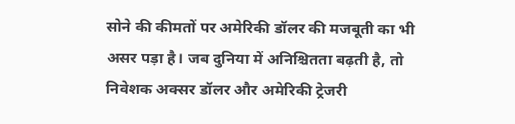सोने की कीमतों पर अमेरिकी डॉलर की मजबूती का भी असर पड़ा है। जब दुनिया में अनिश्चितता बढ़ती है, तो निवेशक अक्सर डॉलर और अमेरिकी ट्रेजरी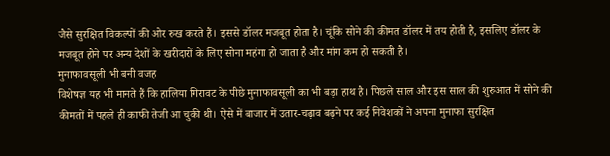जैसे सुरक्षित विकल्पों की ओर रुख करते हैं। इससे डॉलर मजबूत होता है। चूंकि सोने की कीमत डॉलर में तय होती है, इसलिए डॉलर के मजबूत होने पर अन्य देशों के खरीदारों के लिए सोना महंगा हो जाता है और मांग कम हो सकती है।
मुनाफावसूली भी बनी वजह
विशेषज्ञ यह भी मानते हैं कि हालिया गिरावट के पीछे मुनाफावसूली का भी बड़ा हाथ है। पिछले साल और इस साल की शुरुआत में सोने की कीमतों में पहले ही काफी तेजी आ चुकी थी। ऐसे में बाजार में उतार-चढ़ाव बढ़ने पर कई निवेशकों ने अपना मुनाफा सुरक्षित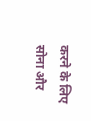करने के लिए सोना और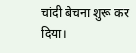चांदी बेचना शुरू कर दिया।